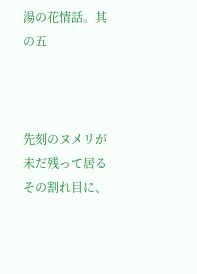湯の花情話。其の五



先刻のヌメリが未だ残って居るその割れ目に、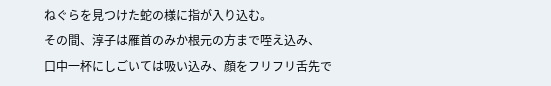ねぐらを見つけた蛇の様に指が入り込む。
その間、淳子は雁首のみか根元の方まで咥え込み、
口中一杯にしごいては吸い込み、顔をフリフリ舌先で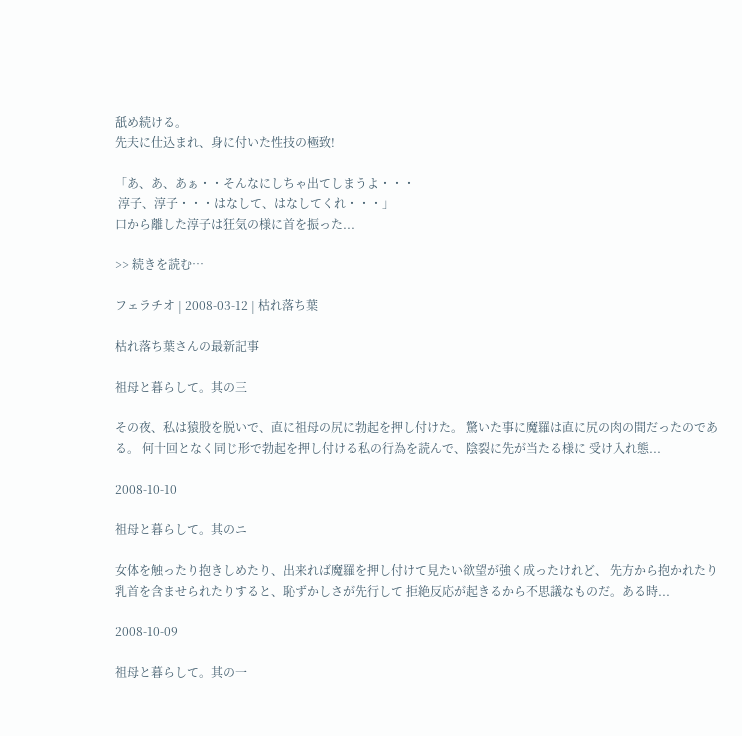舐め続ける。
先夫に仕込まれ、身に付いた性技の極致!

「あ、あ、あぁ・・そんなにしちゃ出てしまうよ・・・
 淳子、淳子・・・はなして、はなしてくれ・・・」
口から離した淳子は狂気の様に首を振った...

>> 続きを読む…

フェラチオ | 2008-03-12 | 枯れ落ち葉

枯れ落ち葉さんの最新記事

祖母と暮らして。其の三

その夜、私は猿股を脱いで、直に祖母の尻に勃起を押し付けた。 驚いた事に魔羅は直に尻の肉の間だったのである。 何十回となく同じ形で勃起を押し付ける私の行為を読んで、陰裂に先が当たる様に 受け入れ態...

2008-10-10

祖母と暮らして。其のニ

女体を触ったり抱きしめたり、出来れば魔羅を押し付けて見たい欲望が強く成ったけれど、 先方から抱かれたり乳首を含ませられたりすると、恥ずかしさが先行して 拒絶反応が起きるから不思議なものだ。ある時...

2008-10-09

祖母と暮らして。其の一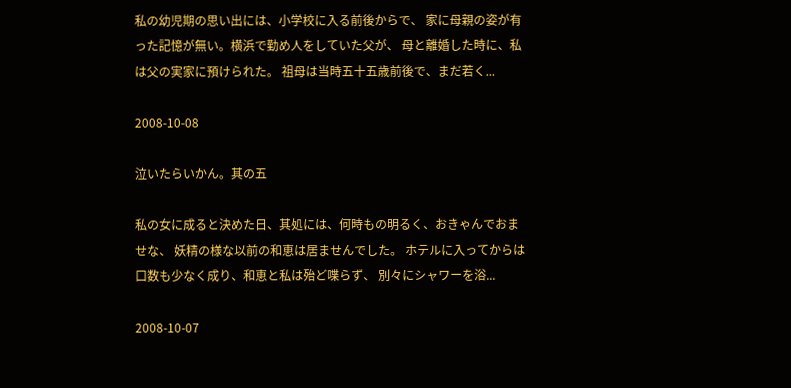私の幼児期の思い出には、小学校に入る前後からで、 家に母親の姿が有った記憶が無い。横浜で勤め人をしていた父が、 母と離婚した時に、私は父の実家に預けられた。 祖母は当時五十五歳前後で、まだ若く...

2008-10-08

泣いたらいかん。其の五

私の女に成ると決めた日、其処には、何時もの明るく、おきゃんでおませな、 妖精の様な以前の和恵は居ませんでした。 ホテルに入ってからは口数も少なく成り、和恵と私は殆ど喋らず、 別々にシャワーを浴...

2008-10-07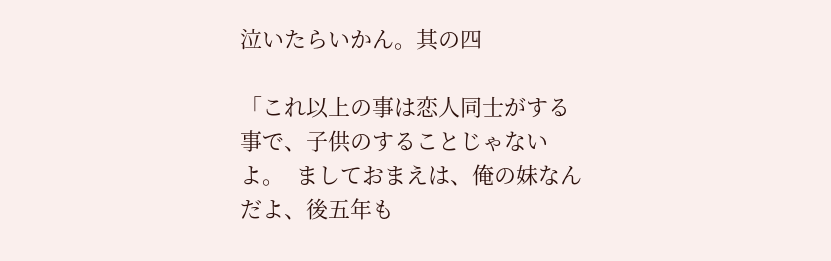泣いたらいかん。其の四

「これ以上の事は恋人同士がする事で、子供のすることじゃないよ。  ましておまえは、俺の妹なんだよ、後五年も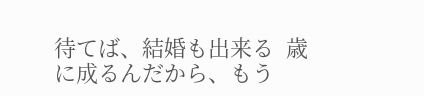待てば、結婚も出来る  歳に成るんだから、もう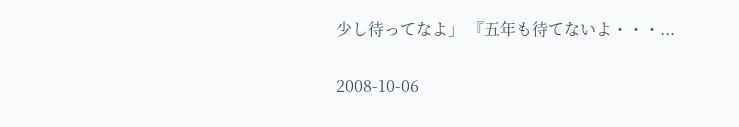少し待ってなよ」 『五年も待てないよ・・・...

2008-10-06